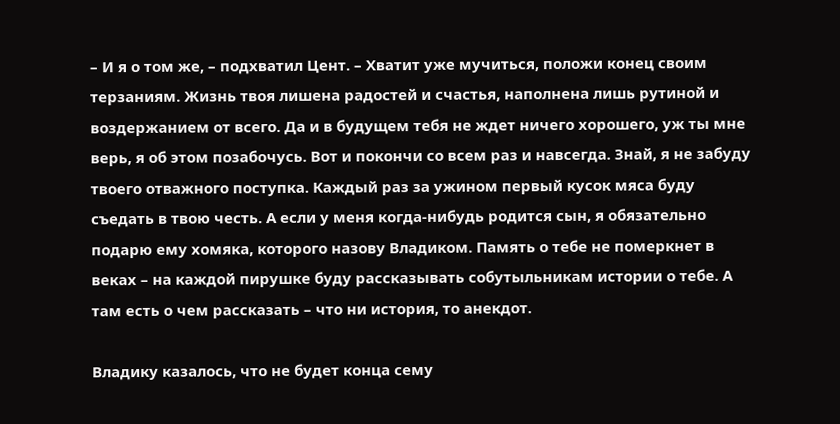– И я о том же, – подхватил Цент. – Хватит уже мучиться, положи конец своим терзаниям. Жизнь твоя лишена радостей и счастья, наполнена лишь рутиной и воздержанием от всего. Да и в будущем тебя не ждет ничего хорошего, уж ты мне верь, я об этом позабочусь. Вот и покончи со всем раз и навсегда. Знай, я не забуду твоего отважного поступка. Каждый раз за ужином первый кусок мяса буду съедать в твою честь. А если у меня когда-нибудь родится сын, я обязательно подарю ему хомяка, которого назову Владиком. Память о тебе не померкнет в веках – на каждой пирушке буду рассказывать собутыльникам истории о тебе. А там есть о чем рассказать – что ни история, то анекдот.

Владику казалось, что не будет конца сему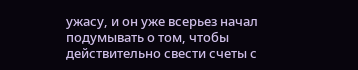ужасу, и он уже всерьез начал подумывать о том, чтобы действительно свести счеты с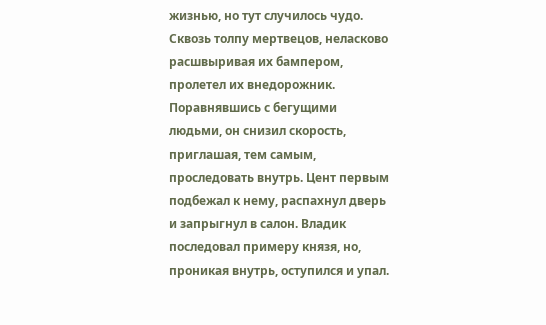жизнью, но тут случилось чудо. Сквозь толпу мертвецов, неласково расшвыривая их бампером, пролетел их внедорожник. Поравнявшись с бегущими людьми, он снизил скорость, приглашая, тем самым, проследовать внутрь. Цент первым подбежал к нему, распахнул дверь и запрыгнул в салон. Владик последовал примеру князя, но, проникая внутрь, оступился и упал.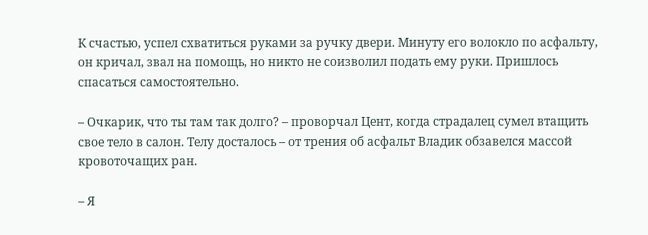К счастью, успел схватиться руками за ручку двери. Минуту его волокло по асфальту, он кричал, звал на помощь, но никто не соизволил подать ему руки. Пришлось спасаться самостоятельно.

– Очкарик, что ты там так долго? – проворчал Цент, когда страдалец сумел втащить свое тело в салон. Телу досталось – от трения об асфальт Владик обзавелся массой кровоточащих ран.

– Я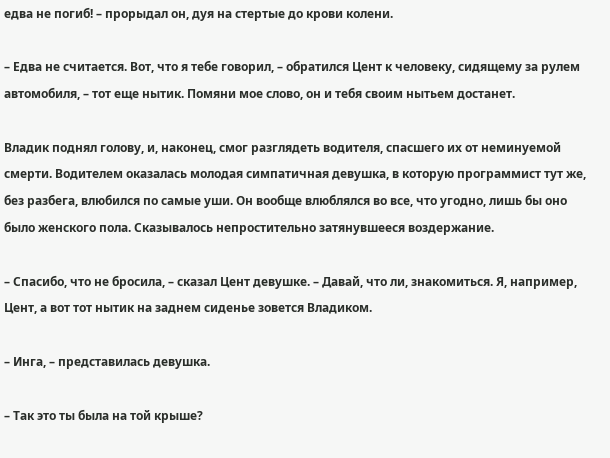едва не погиб! – прорыдал он, дуя на стертые до крови колени.

– Едва не считается. Вот, что я тебе говорил, – обратился Цент к человеку, сидящему за рулем автомобиля, – тот еще нытик. Помяни мое слово, он и тебя своим нытьем достанет.

Владик поднял голову, и, наконец, смог разглядеть водителя, спасшего их от неминуемой смерти. Водителем оказалась молодая симпатичная девушка, в которую программист тут же, без разбега, влюбился по самые уши. Он вообще влюблялся во все, что угодно, лишь бы оно было женского пола. Сказывалось непростительно затянувшееся воздержание.

– Спасибо, что не бросила, – сказал Цент девушке. – Давай, что ли, знакомиться. Я, например, Цент, а вот тот нытик на заднем сиденье зовется Владиком.

– Инга, – представилась девушка.

– Так это ты была на той крыше?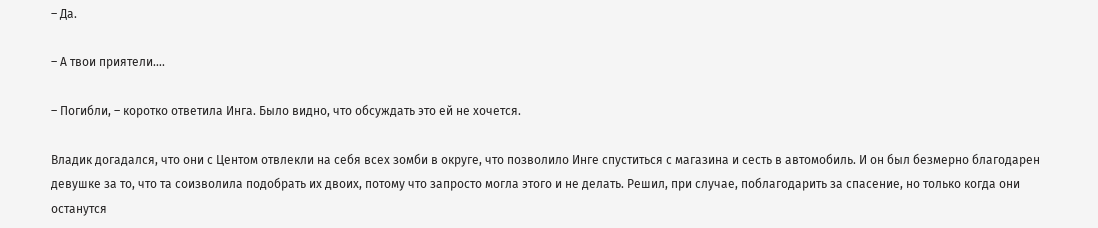– Да.

– А твои приятели….

– Погибли, – коротко ответила Инга. Было видно, что обсуждать это ей не хочется.

Владик догадался, что они с Центом отвлекли на себя всех зомби в округе, что позволило Инге спуститься с магазина и сесть в автомобиль. И он был безмерно благодарен девушке за то, что та соизволила подобрать их двоих, потому что запросто могла этого и не делать. Решил, при случае, поблагодарить за спасение, но только когда они останутся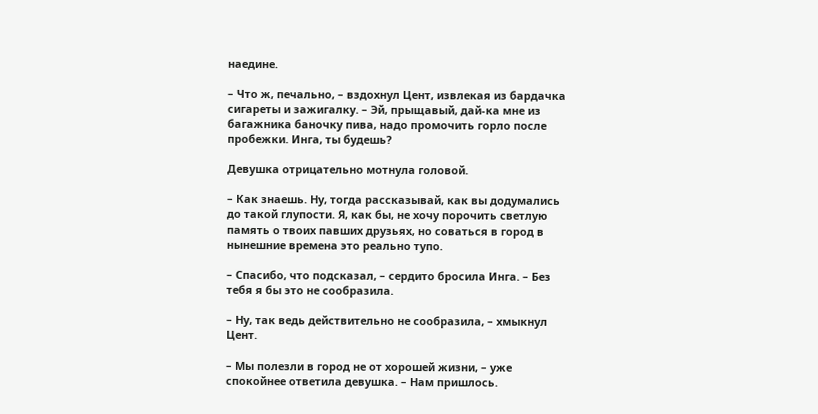наедине.

– Что ж, печально, – вздохнул Цент, извлекая из бардачка сигареты и зажигалку. – Эй, прыщавый, дай-ка мне из багажника баночку пива, надо промочить горло после пробежки. Инга, ты будешь?

Девушка отрицательно мотнула головой.

– Как знаешь. Ну, тогда рассказывай, как вы додумались до такой глупости. Я, как бы, не хочу порочить светлую память о твоих павших друзьях, но соваться в город в нынешние времена это реально тупо.

– Спасибо, что подсказал, – сердито бросила Инга. – Без тебя я бы это не сообразила.

– Ну, так ведь действительно не сообразила, – хмыкнул Цент.

– Мы полезли в город не от хорошей жизни, – уже спокойнее ответила девушка. – Нам пришлось.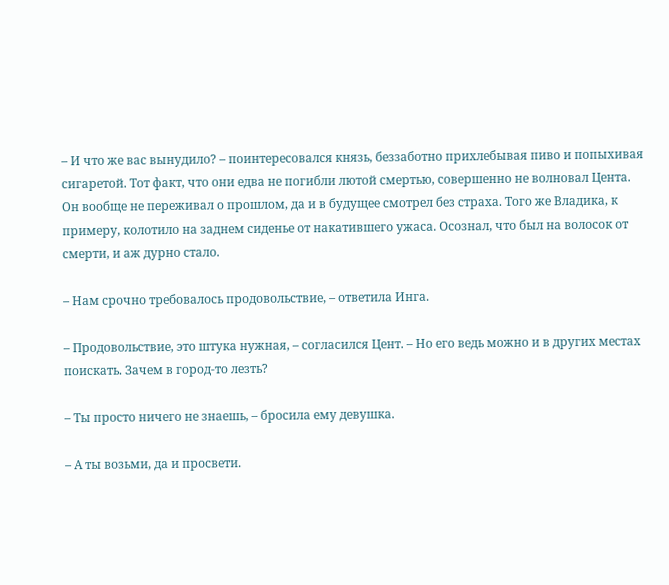– И что же вас вынудило? – поинтересовался князь, беззаботно прихлебывая пиво и попыхивая сигаретой. Тот факт, что они едва не погибли лютой смертью, совершенно не волновал Цента. Он вообще не переживал о прошлом, да и в будущее смотрел без страха. Того же Владика, к примеру, колотило на заднем сиденье от накатившего ужаса. Осознал, что был на волосок от смерти, и аж дурно стало.

– Нам срочно требовалось продовольствие, – ответила Инга.

– Продовольствие, это штука нужная, – согласился Цент. – Но его ведь можно и в других местах поискать. Зачем в город-то лезть?

– Ты просто ничего не знаешь, – бросила ему девушка.

– А ты возьми, да и просвети.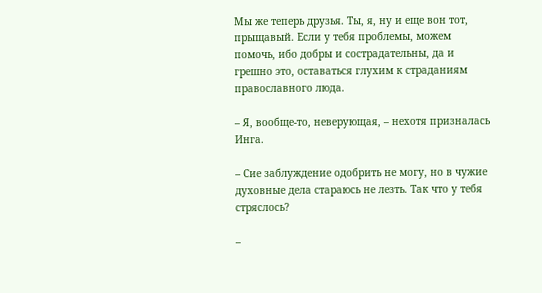Мы же теперь друзья. Ты, я, ну и еще вон тот, прыщавый. Если у тебя проблемы, можем помочь, ибо добры и сострадательны, да и грешно это, оставаться глухим к страданиям православного люда.

– Я, вообще-то, неверующая, – нехотя призналась Инга.

– Сие заблуждение одобрить не могу, но в чужие духовные дела стараюсь не лезть. Так что у тебя стряслось?

–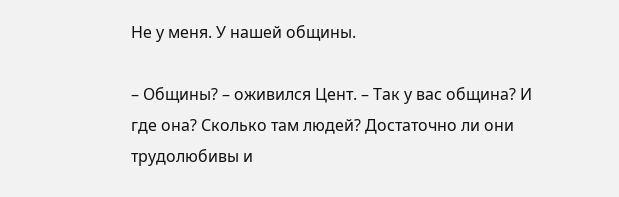Не у меня. У нашей общины.

– Общины? – оживился Цент. – Так у вас община? И где она? Сколько там людей? Достаточно ли они трудолюбивы и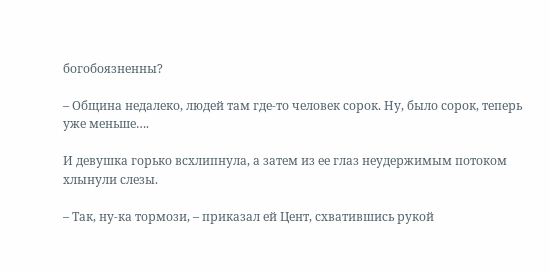богобоязненны?

– Община недалеко, людей там где-то человек сорок. Ну, было сорок, теперь уже меньше….

И девушка горько всхлипнула, а затем из ее глаз неудержимым потоком хлынули слезы.

– Так, ну-ка тормози, – приказал ей Цент, схватившись рукой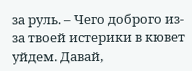за руль. – Чего доброго из-за твоей истерики в кювет уйдем. Давай,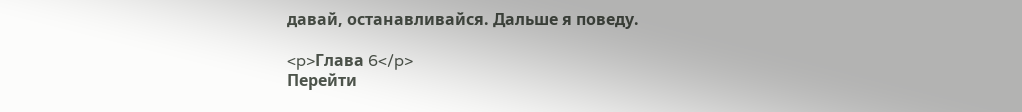давай, останавливайся. Дальше я поведу.

<p>Глава 6</p>
Перейти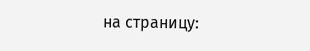на страницу: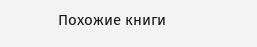Похожие книги